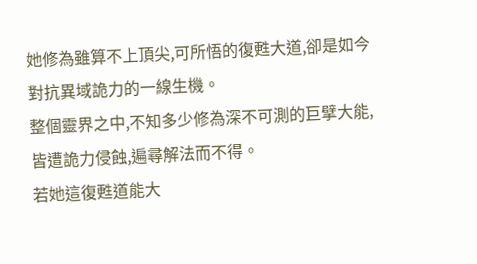她修為雖算不上頂尖,可所悟的復甦大道,卻是如今對抗異域詭力的一線生機。
整個靈界之中,不知多少修為深不可測的巨擘大能,皆遭詭力侵蝕,遍尋解法而不得。
若她這復甦道能大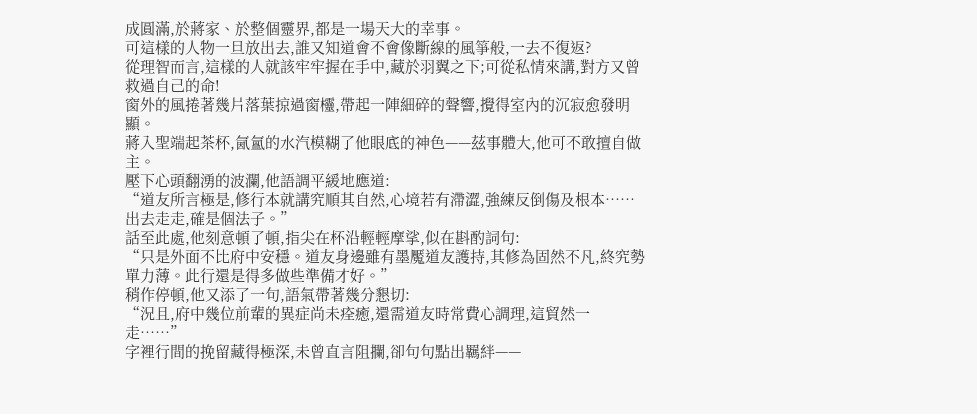成圓滿,於蔣家、於整個靈界,都是一場天大的幸事。
可這樣的人物一旦放出去,誰又知道會不會像斷線的風箏般,一去不復返?
從理智而言,這樣的人就該牢牢握在手中,藏於羽翼之下;可從私情來講,對方又曾救過自己的命!
窗外的風捲著幾片落葉掠過窗欞,帶起一陣細碎的聲響,攪得室內的沉寂愈發明顯。
蔣入聖端起茶杯,氤氳的水汽模糊了他眼底的神色——茲事體大,他可不敢擅自做主。
壓下心頭翻湧的波瀾,他語調平緩地應道:
“道友所言極是,修行本就講究順其自然,心境若有滯澀,強練反倒傷及根本……出去走走,確是個法子。”
話至此處,他刻意頓了頓,指尖在杯沿輕輕摩挲,似在斟酌詞句:
“只是外面不比府中安穩。道友身邊雖有墨魘道友護持,其修為固然不凡,終究勢單力薄。此行還是得多做些準備才好。”
稍作停頓,他又添了一句,語氣帶著幾分懇切:
“況且,府中幾位前輩的異症尚未痊癒,還需道友時常費心調理,這貿然一走……”
字裡行間的挽留藏得極深,未曾直言阻攔,卻句句點出羈絆——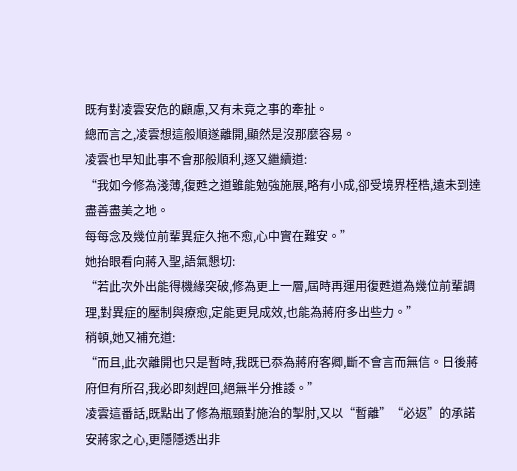既有對凌雲安危的顧慮,又有未竟之事的牽扯。
總而言之,凌雲想這般順遂離開,顯然是沒那麼容易。
凌雲也早知此事不會那般順利,逐又繼續道:
“我如今修為淺薄,復甦之道雖能勉強施展,略有小成,卻受境界桎梏,遠未到達盡善盡美之地。
每每念及幾位前輩異症久拖不愈,心中實在難安。”
她抬眼看向蔣入聖,語氣懇切:
“若此次外出能得機緣突破,修為更上一層,屆時再運用復甦道為幾位前輩調理,對異症的壓制與療愈,定能更見成效,也能為蔣府多出些力。”
稍頓,她又補充道:
“而且,此次離開也只是暫時,我既已忝為蔣府客卿,斷不會言而無信。日後蔣府但有所召,我必即刻趕回,絕無半分推諉。”
凌雲這番話,既點出了修為瓶頸對施治的掣肘,又以“暫離”“必返”的承諾安蔣家之心,更隱隱透出非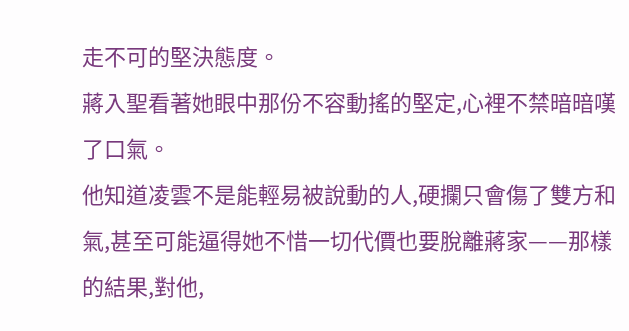走不可的堅決態度。
蔣入聖看著她眼中那份不容動搖的堅定,心裡不禁暗暗嘆了口氣。
他知道凌雲不是能輕易被說動的人,硬攔只會傷了雙方和氣,甚至可能逼得她不惜一切代價也要脫離蔣家——那樣的結果,對他,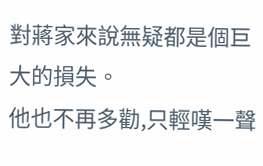對蔣家來說無疑都是個巨大的損失。
他也不再多勸,只輕嘆一聲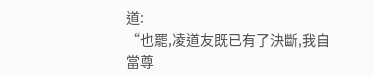道:
“也罷,凌道友既已有了決斷,我自當尊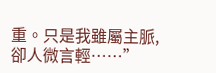重。只是我雖屬主脈,卻人微言輕……”